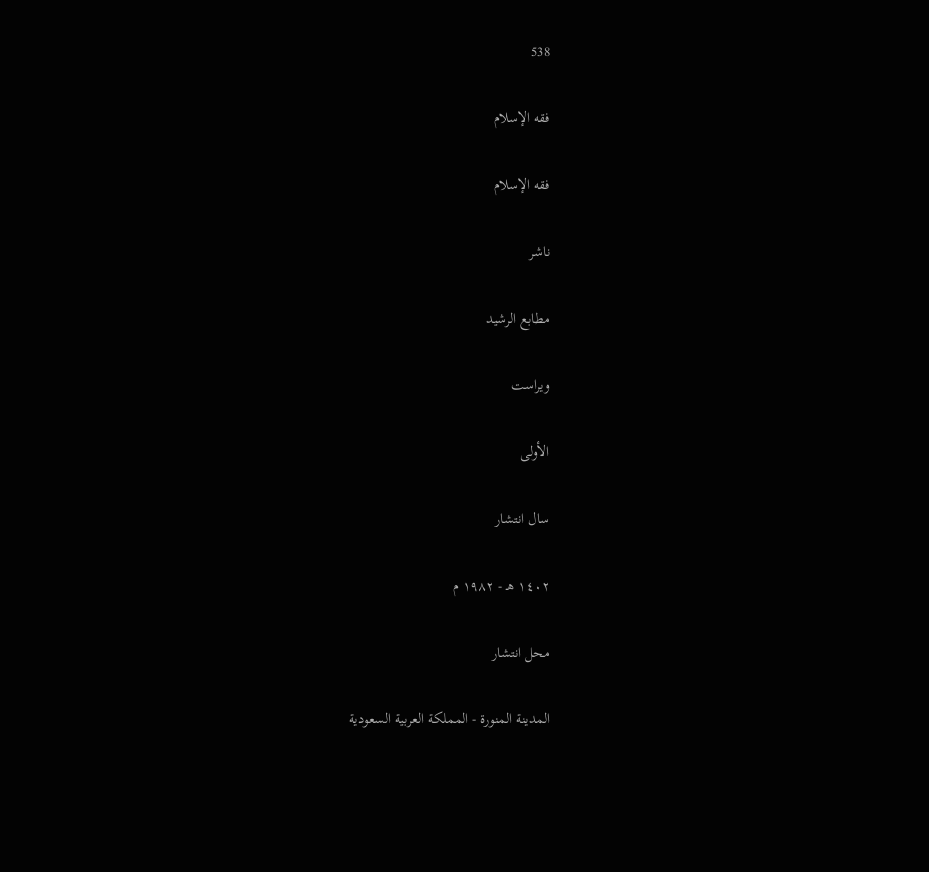538

فقه الإسلام

فقه الإسلام

ناشر

مطابع الرشيد

ویراست

الأولى

سال انتشار

١٤٠٢ هـ - ١٩٨٢ م

محل انتشار

المدينة المنورة - المملكة العربية السعودية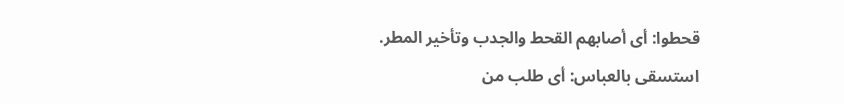قحطوا: أى أصابهم القحط والجدب وتأخير المطر.
استسقى بالعباس: أى طلب من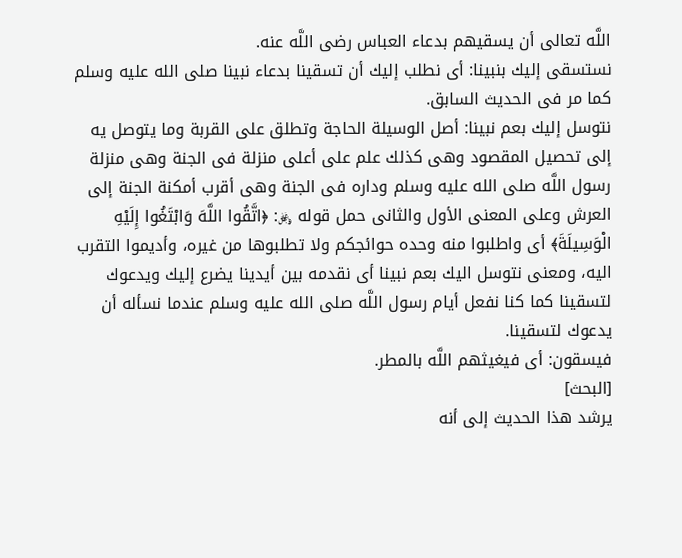اللَّه تعالى أن يسقيهم بدعاء العباس رضى اللَّه عنه.
نستسقى إليك بنبينا: أى نطلب إليك أن تسقينا بدعاء نبينا صلى الله عليه وسلم كما مر فى الحديث السابق.
نتوسل إليك بعم نبينا: أصل الوسيلة الحاجة وتطلق على القربة وما يتوصل يه إلى تحصيل المقصود وهى كذلك علم على أعلى منزلة فى الجنة وهى منزلة رسول اللَّه صلى الله عليه وسلم وداره فى الجنة وهى أقرب أمكنة الجنة إلى العرش وعلى المعنى الأول والثانى حمل قوله ﷿: ﴿اتَّقُوا اللَّهَ وَابْتَغُوا إِلَيْهِ الْوَسِيلَةَ﴾ أى واطلبوا منه وحده حوائجكم ولا تطلبوها من غيره، وأديموا التقرب اليه، ومعنى نتوسل اليك بعم نبينا أى نقدمه بين أيدينا يضرع إليك ويدعوك لتسقينا كما كنا نفعل أيام رسول اللَّه صلى الله عليه وسلم عندما نسأله أن يدعوك لتسقينا.
فيسقون: أى فيغيثهم اللَّه بالمطر.
[البحث]
يرشد هذا الحديث إلى أنه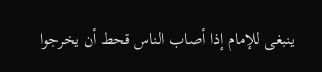ينبغى للإمام إذا أصاب الناس قحط أن يخرجوا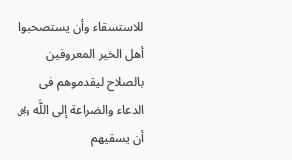للاستسقاء وأن يستصحبوا أهل الخير المعروفين بالصلاح ليقدموهم فى الدعاء والضراعة إلى اللَّه ﷿ أن يسقيهم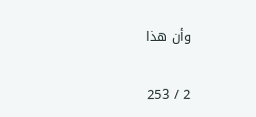وأن هذا

2 / 253